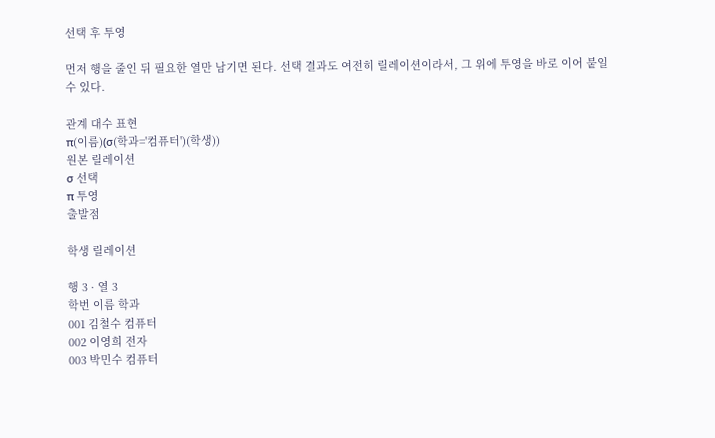선택 후 투영

먼저 행을 줄인 뒤 필요한 열만 남기면 된다. 선택 결과도 여전히 릴레이션이라서, 그 위에 투영을 바로 이어 붙일 수 있다.

관계 대수 표현
π(이름)(σ(학과='컴퓨터')(학생))
원본 릴레이션
σ 선택
π 투영
출발점

학생 릴레이션

행 3 · 열 3
학번 이름 학과
001 김철수 컴퓨터
002 이영희 전자
003 박민수 컴퓨터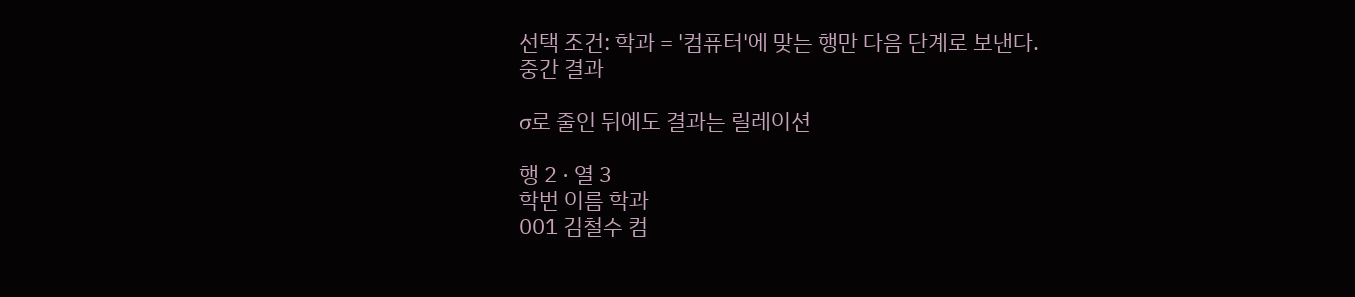선택 조건: 학과 = '컴퓨터'에 맞는 행만 다음 단계로 보낸다.
중간 결과

σ로 줄인 뒤에도 결과는 릴레이션

행 2 · 열 3
학번 이름 학과
001 김철수 컴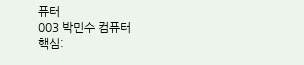퓨터
003 박민수 컴퓨터
핵심: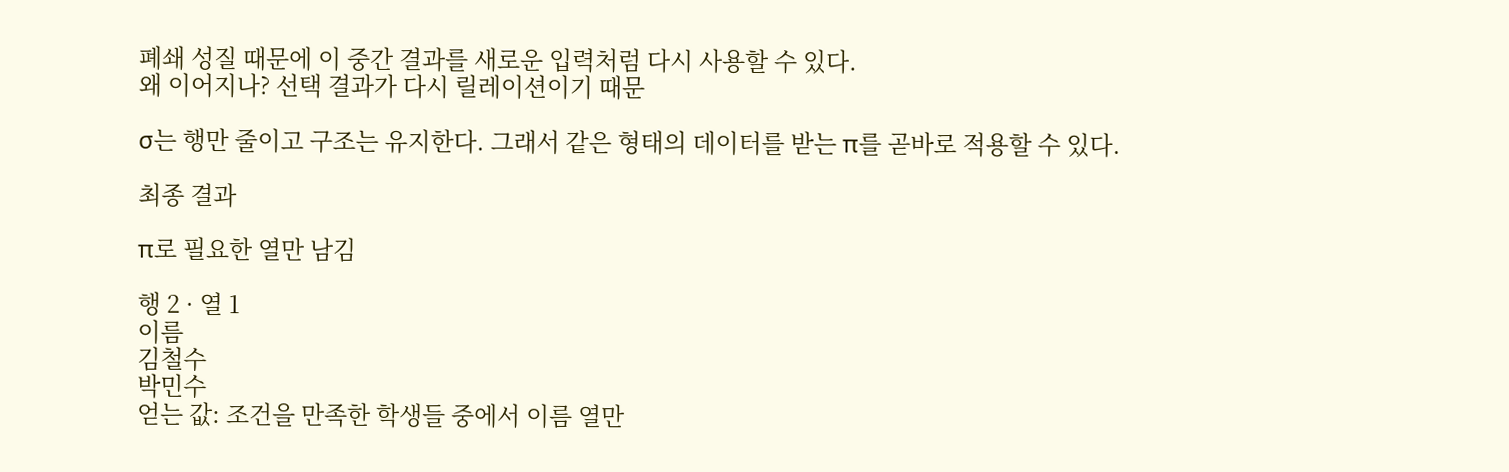폐쇄 성질 때문에 이 중간 결과를 새로운 입력처럼 다시 사용할 수 있다.
왜 이어지나? 선택 결과가 다시 릴레이션이기 때문

σ는 행만 줄이고 구조는 유지한다. 그래서 같은 형태의 데이터를 받는 π를 곧바로 적용할 수 있다.

최종 결과

π로 필요한 열만 남김

행 2 · 열 1
이름
김철수
박민수
얻는 값: 조건을 만족한 학생들 중에서 이름 열만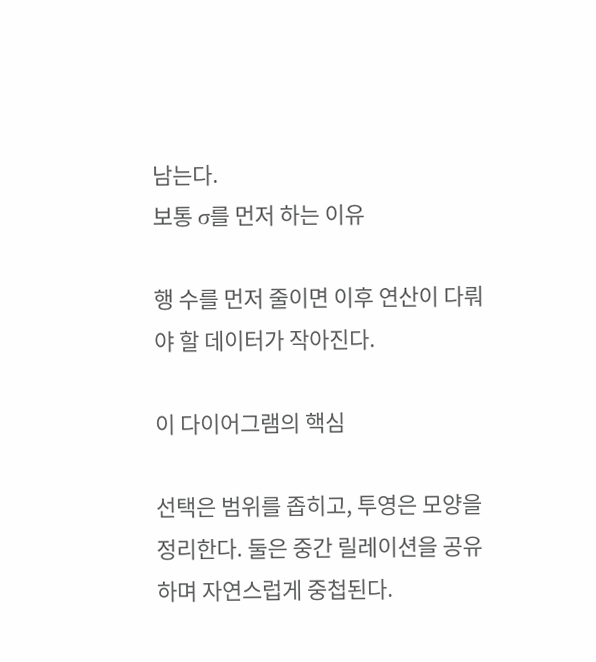남는다.
보통 σ를 먼저 하는 이유

행 수를 먼저 줄이면 이후 연산이 다뤄야 할 데이터가 작아진다.

이 다이어그램의 핵심

선택은 범위를 좁히고, 투영은 모양을 정리한다. 둘은 중간 릴레이션을 공유하며 자연스럽게 중첩된다.